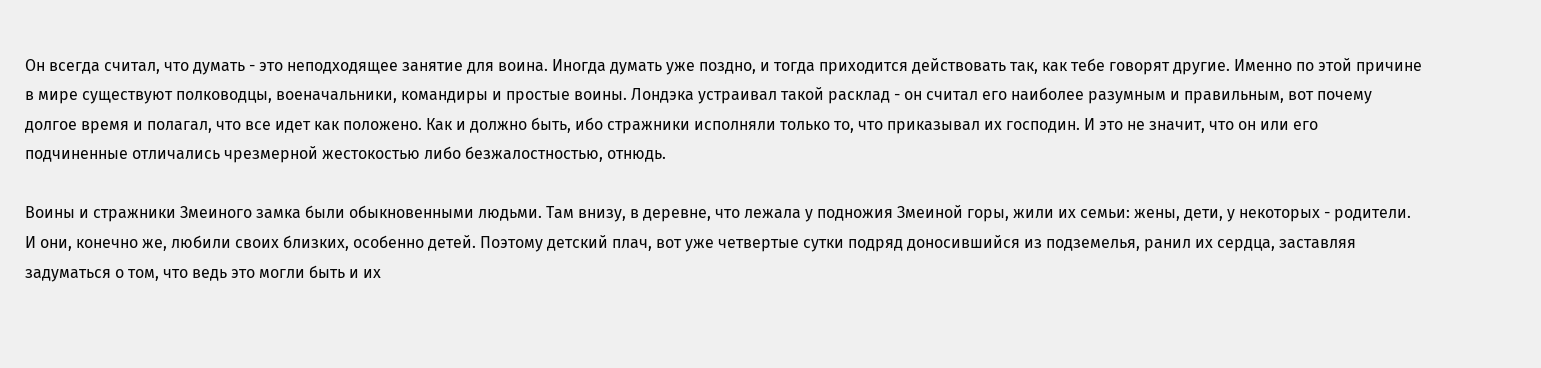Он всегда считал, что думать - это неподходящее занятие для воина. Иногда думать уже поздно, и тогда приходится действовать так, как тебе говорят другие. Именно по этой причине в мире существуют полководцы, военачальники, командиры и простые воины. Лондэка устраивал такой расклад - он считал его наиболее разумным и правильным, вот почему долгое время и полагал, что все идет как положено. Как и должно быть, ибо стражники исполняли только то, что приказывал их господин. И это не значит, что он или его подчиненные отличались чрезмерной жестокостью либо безжалостностью, отнюдь.

Воины и стражники Змеиного замка были обыкновенными людьми. Там внизу, в деревне, что лежала у подножия Змеиной горы, жили их семьи: жены, дети, у некоторых - родители. И они, конечно же, любили своих близких, особенно детей. Поэтому детский плач, вот уже четвертые сутки подряд доносившийся из подземелья, ранил их сердца, заставляя задуматься о том, что ведь это могли быть и их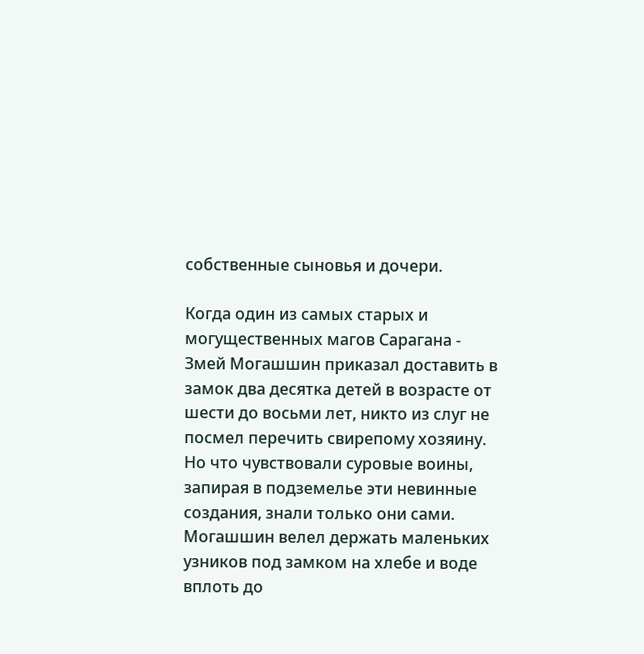собственные сыновья и дочери.

Когда один из самых старых и могущественных магов Сарагана - Змей Могашшин приказал доставить в замок два десятка детей в возрасте от шести до восьми лет, никто из слуг не посмел перечить свирепому хозяину. Но что чувствовали суровые воины, запирая в подземелье эти невинные создания, знали только они сами. Могашшин велел держать маленьких узников под замком на хлебе и воде вплоть до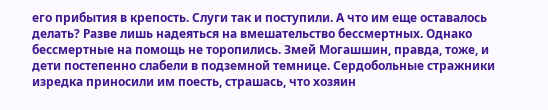его прибытия в крепость. Слуги так и поступили. А что им еще оставалось делать? Разве лишь надеяться на вмешательство бессмертных. Однако бессмертные на помощь не торопились. Змей Могашшин, правда, тоже, и дети постепенно слабели в подземной темнице. Сердобольные стражники изредка приносили им поесть, страшась, что хозяин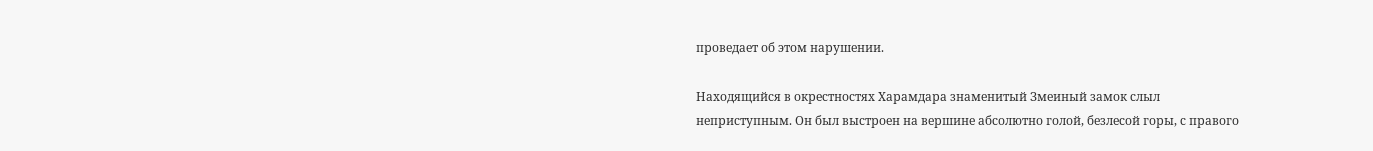проведает об этом нарушении.

Находящийся в окрестностях Харамдара знаменитый Змеиный замок слыл неприступным. Он был выстроен на вершине абсолютно голой, безлесой горы, с правого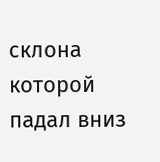склона которой падал вниз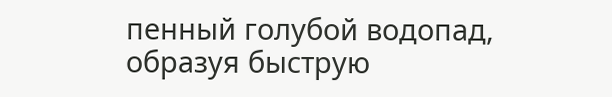пенный голубой водопад, образуя быструю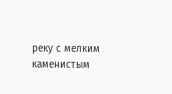реку с мелким каменистым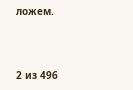ложем.



2 из 496